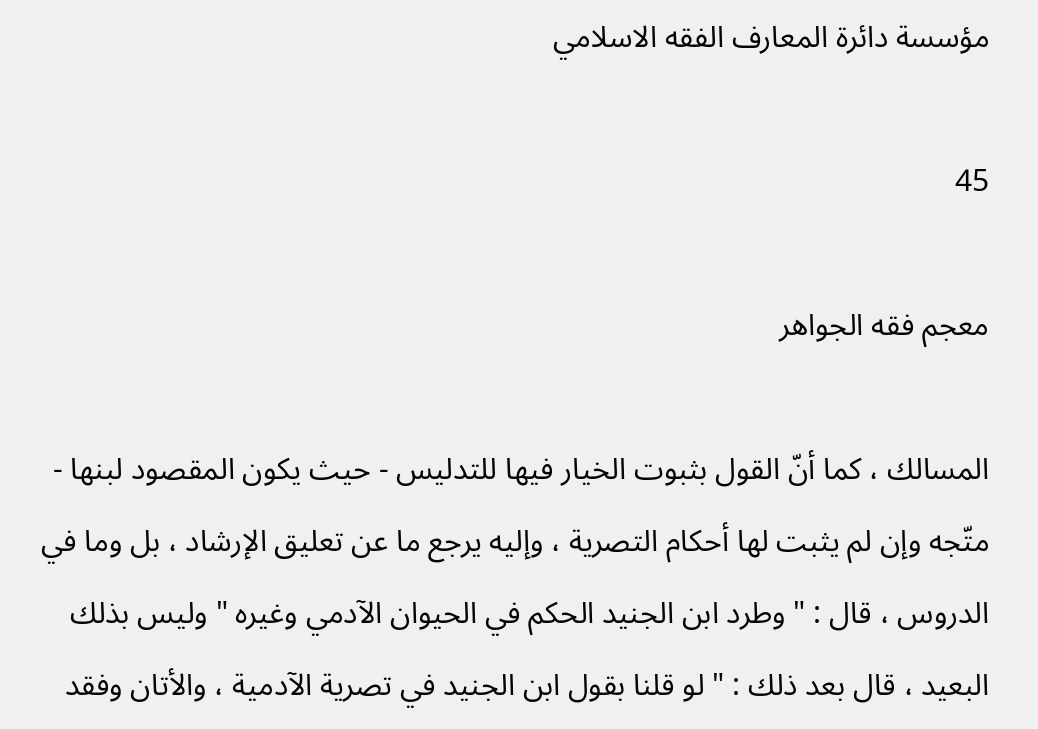مؤسسة دائرة المعارف الفقه الاسلامي

45

معجم فقه الجواهر

المسالك ، كما أنّ القول بثبوت الخيار فيها للتدليس - حيث يكون المقصود لبنها - متّجه وإن لم يثبت لها أحكام التصرية ، وإليه يرجع ما عن تعليق الإرشاد ، بل وما في الدروس ، قال : " وطرد ابن الجنيد الحكم في الحيوان الآدمي وغيره " وليس بذلك البعيد ، قال بعد ذلك : " لو قلنا بقول ابن الجنيد في تصرية الآدمية ، والأتان وفقد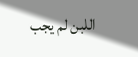اللبن لم يجب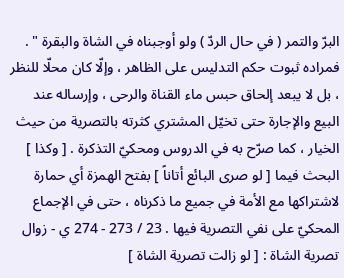البرّ والتمر ( في حال الردّ ) ولو أوجبناه في الشاة والبقرة " . فمراده ثبوت حكم التدليس على الظاهر ، وإلّا كان محلّا للنظر ، بل لا يبعد إلحاق حبس ماء القناة والرحى ، وإرساله عند البيع والإجارة حتى تخيّل المشتري كثرته بالتصرية من حيث الخيار ، كما صرّح به في الدروس ومحكيّ التذكرة . [ وكذا ] البحث فيما [ لو صرى البائع أتاناً ] بفتح الهمزة أي حمارة لاشتراكها مع الأمة في جميع ما ذكرناه ، حتى في الإجماع المحكيّ على نفي التصرية فيها . 23 / 273 - 274 ي - زوال تصرية الشاة : [ لو زالت تصرية الشاة ]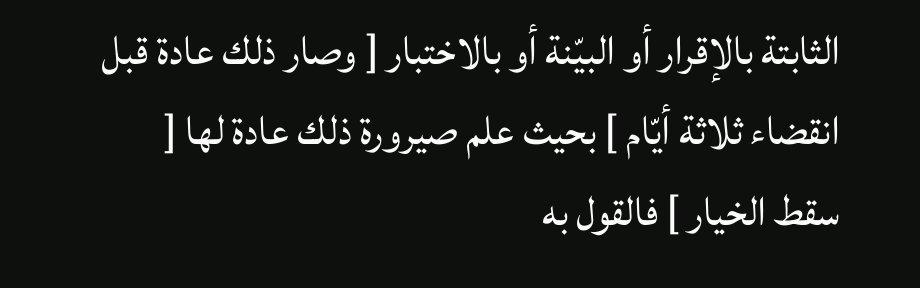الثابتة بالإقرار أو البيّنة أو بالاختبار [ وصار ذلك عادة قبل انقضاء ثلاثة أيّام ] بحيث علم صيرورة ذلك عادة لها [ سقط الخيار ] فالقول به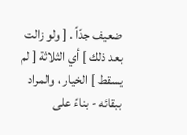ضعيف جدّاً . [ ولو زالت بعد ذلك ] أي الثلاثة [ لم يسقط ] الخيار ، والمراد ببقائه - بناءً على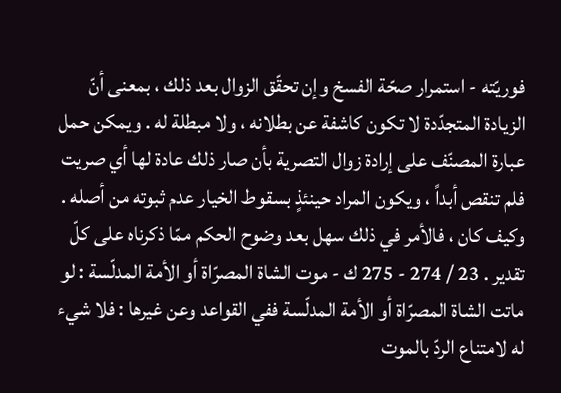فوريّته - استمرار صحّة الفسخ وإن تحقّق الزوال بعد ذلك ، بمعنى أنّ الزيادة المتجدّدة لا تكون كاشفة عن بطلانه ، ولا مبطلة له . ويمكن حمل عبارة المصنّف على إرادة زوال التصرية بأن صار ذلك عادة لها أي صريت فلم تنقص أبداً ، ويكون المراد حينئذٍ بسقوط الخيار عدم ثبوته من أصله . وكيف كان ، فالأمر في ذلك سهل بعد وضوح الحكم ممّا ذكرناه على كلّ تقدير . 23 / 274 - 275 ك - موت الشاة المصرّاة أو الأمة المدلّسة : لو ماتت الشاة المصرّاة أو الأمة المدلّسة ففي القواعد وعن غيرها : فلا شيء له لامتناع الردّ بالموت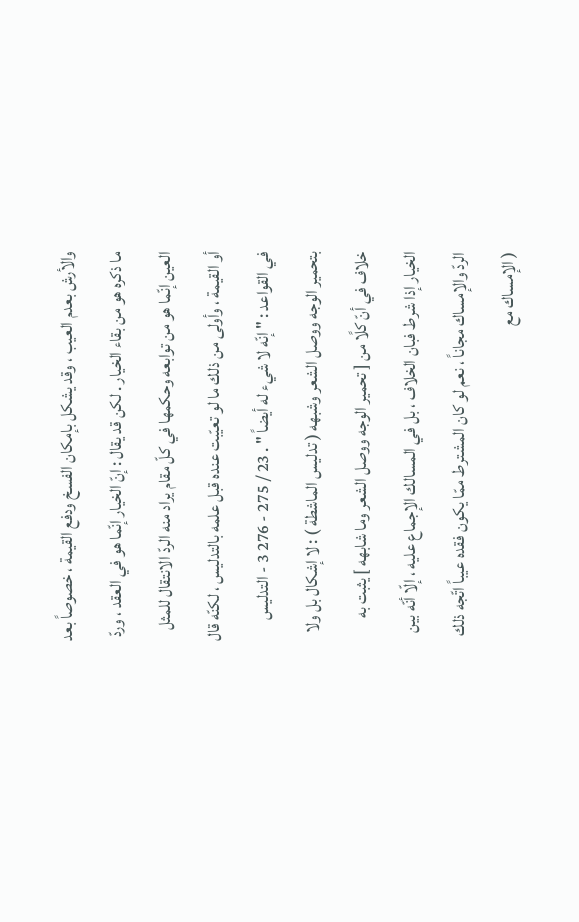والأرش بعدم العيب ، وقد يشكل بإمكان الفسخ ودفع القيمة ، خصوصاً بعد ما ذكره هو من بقاء الخيار . لكن قد يقال : إنّ الخيار إنّما هو في العقد ، وردّ العين إنّما هو من توابعه وحكمها في كلّ مقام يراد منه الردّ الانتقال للمثل أو القيمة ، وأولى من ذلك ما لو تعيّبت عنده قبل علمه بالتدليس ، لكنّه قال في القواعد : " إنّه لا شيء له أيضاً " . 23 / 275 - 276 3 - التدليس بتحمير الوجه ووصل الشعر وشبهه ( تدليس الماشطة ) : لا إشكال بل ولا خلاف في أنّ كلًا من [ تحمير الوجه ووصل الشعر وما شابهه ] يثبت به الخيار إذا شرط فبان الخلاف ، بل في المسالك الإجماع عليه ، إلّا أنّه بين الردّ والإمساك مجاناً ، نعم لو كان المشترط ممّا يكون فقده عيباً اتّجه ذلك ( الإمساك مع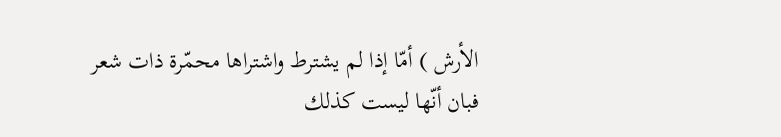الأرش ) أمّا إذا لم يشترط واشتراها محمّرة ذات شعر فبان أنّها ليست كذلك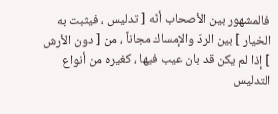فالمشهور بين الأصحاب أنّه [ تدليس ، فيثبت به الخيار ] بين الردّ والإمساك مجاناً ، من [ دون الأرش ] إذا لم يكن قد بان عيب فيها ، كغيره من أنواع التدليس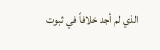الذي لم أجد خلافاً في ثبوت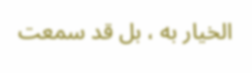الخيار به ، بل قد سمعت